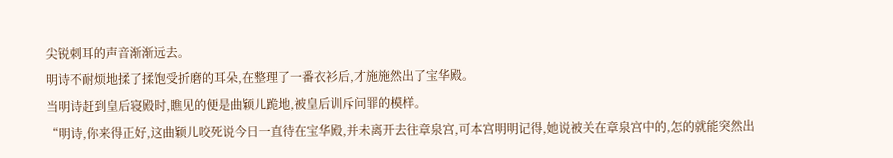尖锐刺耳的声音渐渐远去。
明诗不耐烦地揉了揉饱受折磨的耳朵,在整理了一番衣衫后,才施施然出了宝华殿。
当明诗赶到皇后寝殿时,瞧见的便是曲颖儿跪地,被皇后训斥问罪的模样。
“明诗,你来得正好,这曲颖儿咬死说今日一直待在宝华殿,并未离开去往章泉宫,可本宫明明记得,她说被关在章泉宫中的,怎的就能突然出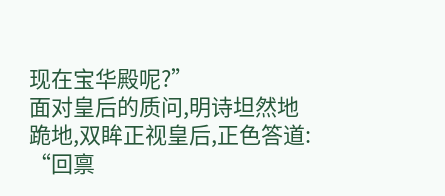现在宝华殿呢?”
面对皇后的质问,明诗坦然地跪地,双眸正视皇后,正色答道:
“回禀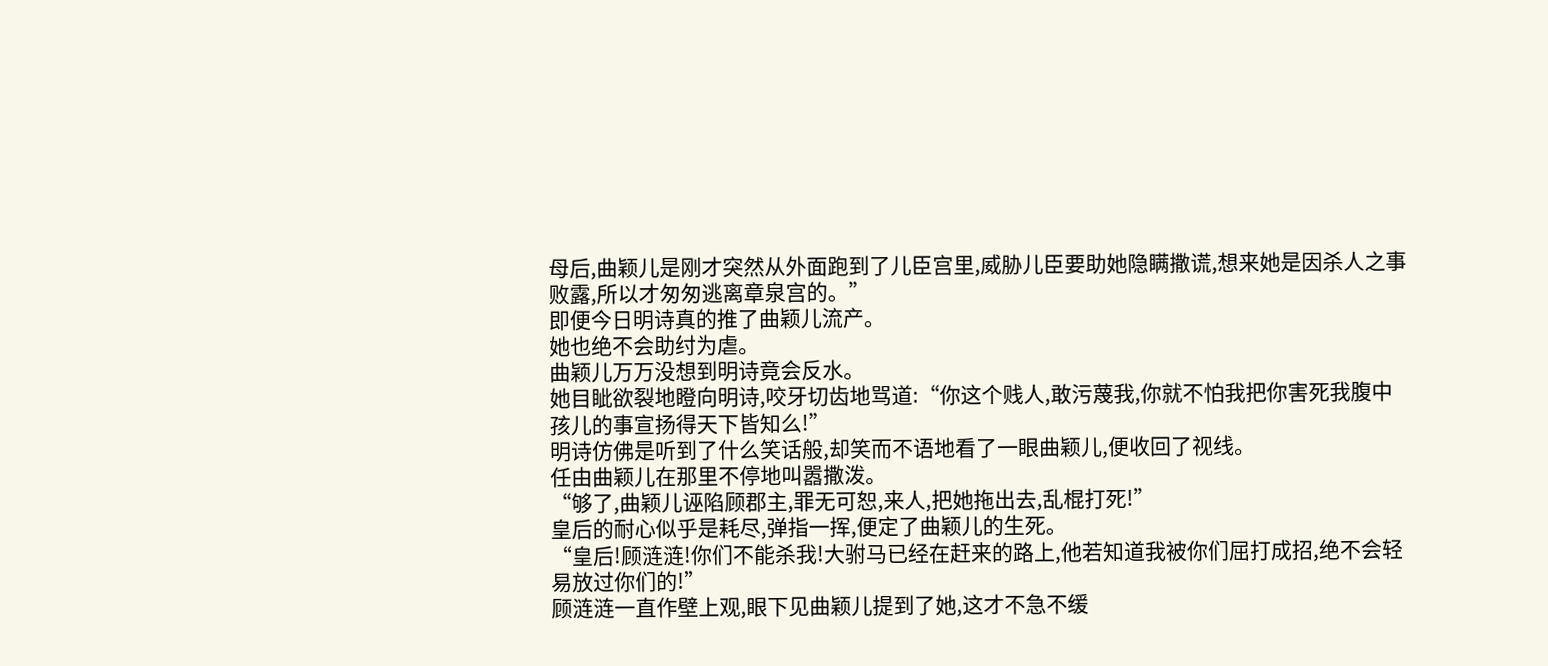母后,曲颖儿是刚才突然从外面跑到了儿臣宫里,威胁儿臣要助她隐瞒撒谎,想来她是因杀人之事败露,所以才匆匆逃离章泉宫的。”
即便今日明诗真的推了曲颖儿流产。
她也绝不会助纣为虐。
曲颖儿万万没想到明诗竟会反水。
她目眦欲裂地瞪向明诗,咬牙切齿地骂道:“你这个贱人,敢污蔑我,你就不怕我把你害死我腹中孩儿的事宣扬得天下皆知么!”
明诗仿佛是听到了什么笑话般,却笑而不语地看了一眼曲颖儿,便收回了视线。
任由曲颖儿在那里不停地叫嚣撒泼。
“够了,曲颖儿诬陷顾郡主,罪无可恕,来人,把她拖出去,乱棍打死!”
皇后的耐心似乎是耗尽,弹指一挥,便定了曲颖儿的生死。
“皇后!顾涟涟!你们不能杀我!大驸马已经在赶来的路上,他若知道我被你们屈打成招,绝不会轻易放过你们的!”
顾涟涟一直作壁上观,眼下见曲颖儿提到了她,这才不急不缓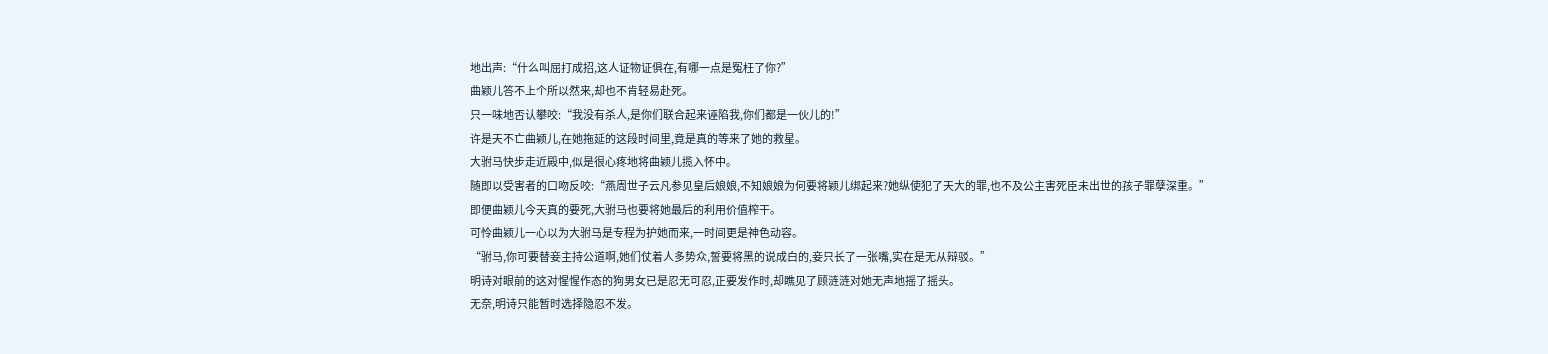地出声:“什么叫屈打成招,这人证物证俱在,有哪一点是冤枉了你?”
曲颖儿答不上个所以然来,却也不肯轻易赴死。
只一味地否认攀咬:“我没有杀人,是你们联合起来诬陷我,你们都是一伙儿的!”
许是天不亡曲颖儿,在她拖延的这段时间里,竟是真的等来了她的救星。
大驸马快步走近殿中,似是很心疼地将曲颖儿揽入怀中。
随即以受害者的口吻反咬:“燕周世子云凡参见皇后娘娘,不知娘娘为何要将颖儿绑起来?她纵使犯了天大的罪,也不及公主害死臣未出世的孩子罪孽深重。”
即便曲颖儿今天真的要死,大驸马也要将她最后的利用价值榨干。
可怜曲颖儿一心以为大驸马是专程为护她而来,一时间更是神色动容。
“驸马,你可要替妾主持公道啊,她们仗着人多势众,誓要将黑的说成白的,妾只长了一张嘴,实在是无从辩驳。”
明诗对眼前的这对惺惺作态的狗男女已是忍无可忍,正要发作时,却瞧见了顾涟涟对她无声地摇了摇头。
无奈,明诗只能暂时选择隐忍不发。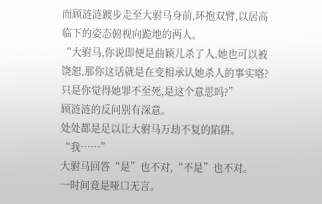而顾涟涟踱步走至大驸马身前,环抱双臂,以居高临下的姿态俯视向跪地的两人。
“大驸马,你说即便是曲颖儿杀了人,她也可以被饶恕,那你这话就是在变相承认她杀人的事实咯?只是你觉得她罪不至死,是这个意思吗?”
顾涟涟的反问别有深意。
处处都是足以让大驸马万劫不复的陷阱。
“我……”
大驸马回答“是”也不对,“不是”也不对。
一时间竟是哑口无言。